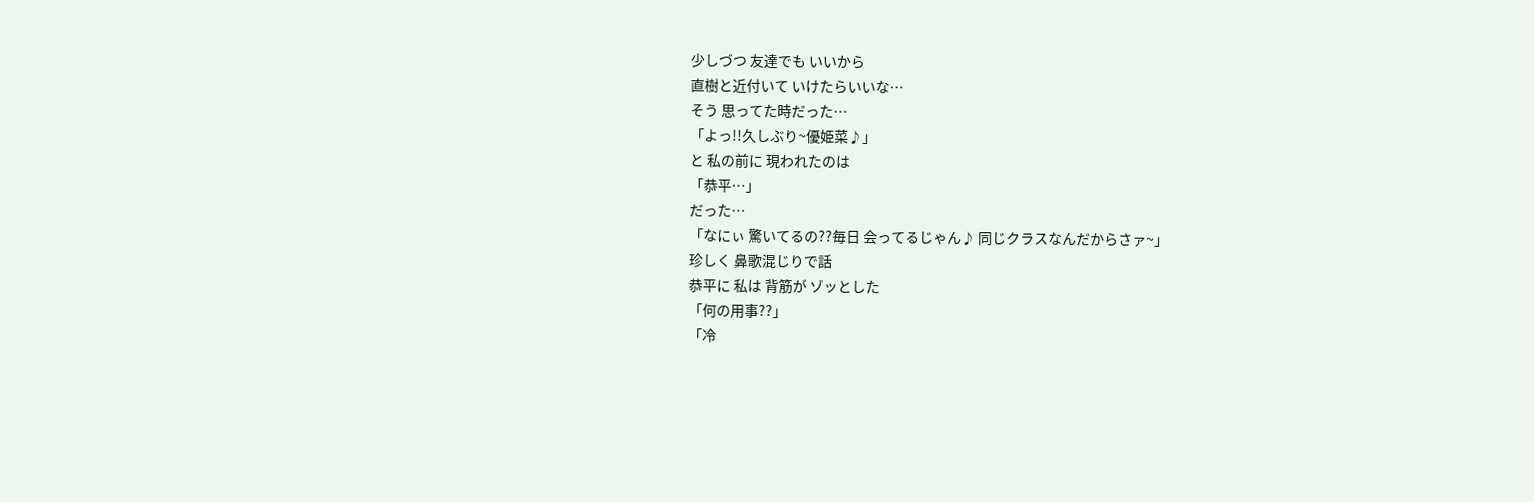少しづつ 友達でも いいから
直樹と近付いて いけたらいいな…
そう 思ってた時だった…
「よっ!!久しぶり~優姫菜♪」
と 私の前に 現われたのは
「恭平…」
だった…
「なにぃ 驚いてるの??毎日 会ってるじゃん♪ 同じクラスなんだからさァ~」
珍しく 鼻歌混じりで話
恭平に 私は 背筋が ゾッとした
「何の用事??」
「冷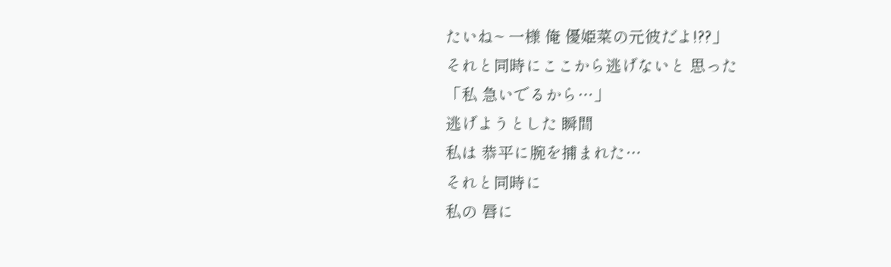たいね~ 一様 俺 優姫菜の元彼だよ!??」
それと同時にここから逃げないと 思った
「私 急いでるから…」
逃げようとした 瞬間
私は 恭平に腕を捕まれた…
それと同時に
私の 唇に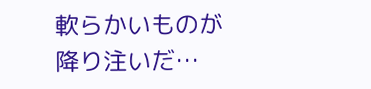軟らかいものが
降り注いだ…